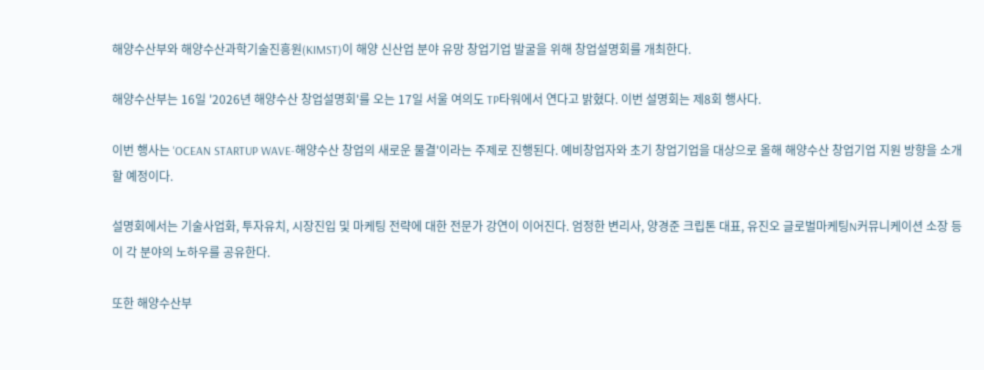해양수산부와 해양수산과학기술진흥원(KIMST)이 해양 신산업 분야 유망 창업기업 발굴을 위해 창업설명회를 개최한다.

해양수산부는 16일 '2026년 해양수산 창업설명회'를 오는 17일 서울 여의도 TP타워에서 연다고 밝혔다. 이번 설명회는 제8회 행사다.

이번 행사는 'OCEAN STARTUP WAVE-해양수산 창업의 새로운 물결'이라는 주제로 진행된다. 예비창업자와 초기 창업기업을 대상으로 올해 해양수산 창업기업 지원 방향을 소개할 예정이다.

설명회에서는 기술사업화, 투자유치, 시장진입 및 마케팅 전략에 대한 전문가 강연이 이어진다. 엄정한 변리사, 양경준 크립톤 대표, 유진오 글로벌마케팅N커뮤니케이션 소장 등이 각 분야의 노하우를 공유한다.

또한 해양수산부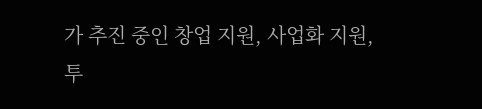가 추진 중인 창업 지원, 사업화 지원, 투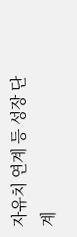자유치 연계 등 성장 단계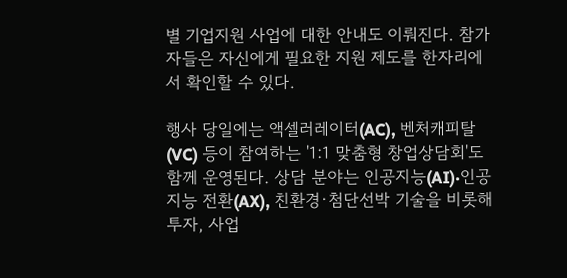별 기업지원 사업에 대한 안내도 이뤄진다. 참가자들은 자신에게 필요한 지원 제도를 한자리에서 확인할 수 있다.

행사 당일에는 액셀러레이터(AC), 벤처캐피탈(VC) 등이 참여하는 '1:1 맞춤형 창업상담회'도 함께 운영된다. 상담 분야는 인공지능(AI)·인공지능 전환(AX), 친환경·첨단선박 기술을 비롯해 투자, 사업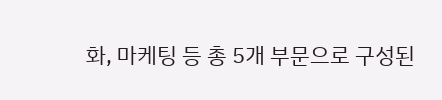화, 마케팅 등 총 5개 부문으로 구성된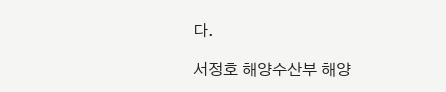다.

서정호 해양수산부 해양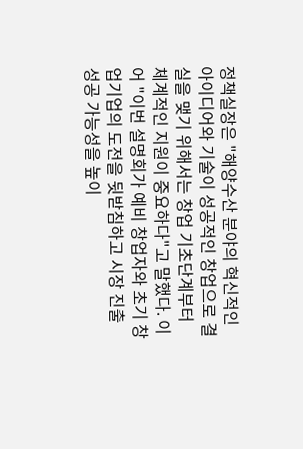정책실장은 "해양수산 분야의 혁신적인 아이디어와 기술이 성공적인 창업으로 결실을 맺기 위해서는 창업 기초단계부터 체계적인 지원이 중요하다"고 말했다. 이어 "이번 설명회가 예비 창업자와 초기 창업기업의 도전을 뒷받침하고 시장 진출 성공 가능성을 높이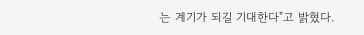는 계기가 되길 기대한다"고 밝혔다.